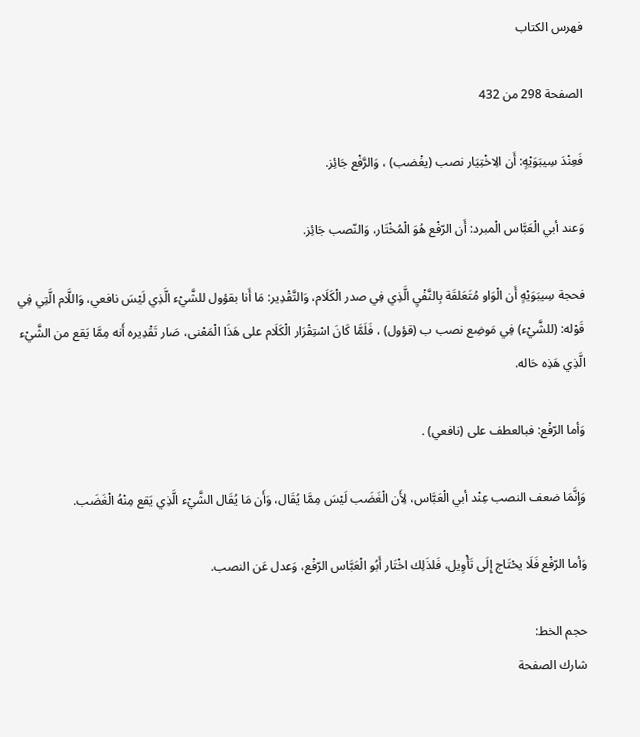فهرس الكتاب

الصفحة 298 من 432

فَعِنْدَ سِيبَوَيْهٍ: أَن الِاخْتِيَار نصب (يغْضب) ، وَالرَّفْع جَائِز.

وَعند أبي الْعَبَّاس الْمبرد: أَن الرّفْع هُوَ الْمُخْتَار، وَالنّصب جَائِز.

فحجة سِيبَوَيْهٍ أَن الْوَاو مُتَعَلقَة بِالنَّفْيِ الَّذِي فِي صدر الْكَلَام، وَالتَّقْدِير: مَا أَنا بقؤول للشَّيْء الَّذِي لَيْسَ نافعي، وَاللَّام الَّتِي فِي قَوْله: (للشَّيْء) فِي مَوضِع نصب ب (قؤول) ، فَلَمَّا كَانَ اسْتِقْرَار الْكَلَام على هَذَا الْمَعْنى، صَار تَقْدِيره أَنه مِمَّا يَقع من الشَّيْء الَّذِي هَذِه حَاله.

وَأما الرّفْع: فبالعطف على (نافعي) .

وَإِنَّمَا ضعف النصب عِنْد أبي الْعَبَّاس، لِأَن الْغَضَب لَيْسَ مِمَّا يُقَال، وَأَن مَا يُقَال الشَّيْء الَّذِي يَقع مِنْهُ الْغَضَب.

وَأما الرّفْع فَلَا يحْتَاج إِلَى تَأْوِيل، فَلذَلِك اخْتَار أَبُو الْعَبَّاس الرّفْع، وَعدل عَن النصب.

حجم الخط:
شارك الصفحة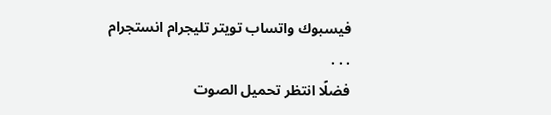فيسبوك واتساب تويتر تليجرام انستجرام
. . .
فضلًا انتظر تحميل الصوت